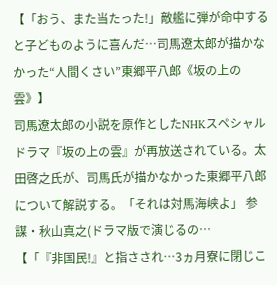【「おう、また当たった!」敵艦に弾が命中すると子どものように喜んだ…司馬遼太郎が描かなかった“人間くさい”東郷平八郎《坂の上の雲》】
司馬遼太郎の小説を原作としたNHKスペシャルドラマ『坂の上の雲』が再放送されている。太田啓之氏が、司馬氏が描かなかった東郷平八郎について解説する。「それは対馬海峡よ」 参謀・秋山真之(ドラマ版で演じるの…
【「『非国民!』と指さされ…3ヵ月寮に閉じこ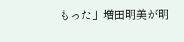もった」増田明美が明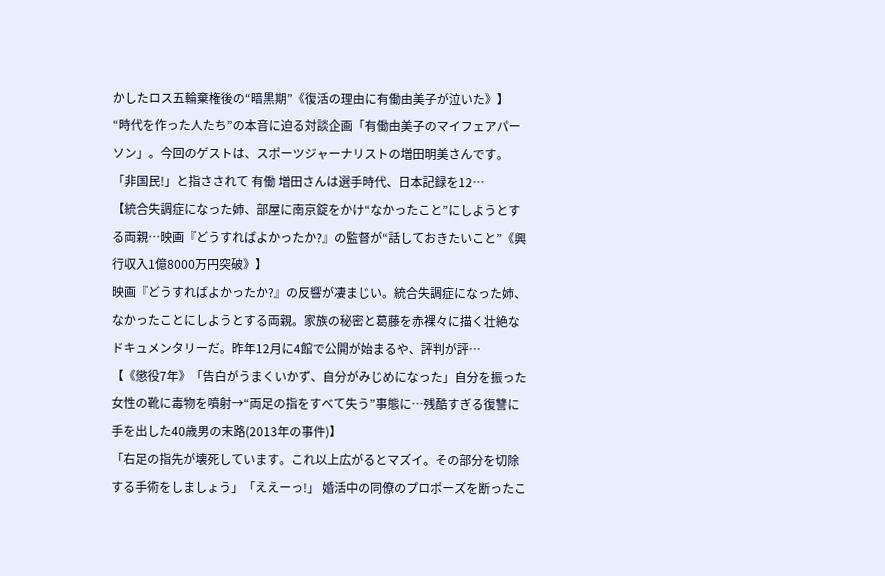かしたロス五輪棄権後の“暗黒期”《復活の理由に有働由美子が泣いた》】
“時代を作った人たち”の本音に迫る対談企画「有働由美子のマイフェアパーソン」。今回のゲストは、スポーツジャーナリストの増田明美さんです。「非国民!」と指さされて 有働 増田さんは選手時代、日本記録を12…
【統合失調症になった姉、部屋に南京錠をかけ“なかったこと”にしようとする両親…映画『どうすればよかったか?』の監督が“話しておきたいこと”《興行収入1億8000万円突破》】
映画『どうすればよかったか?』の反響が凄まじい。統合失調症になった姉、なかったことにしようとする両親。家族の秘密と葛藤を赤裸々に描く壮絶なドキュメンタリーだ。昨年12月に4館で公開が始まるや、評判が評…
【《懲役7年》「告白がうまくいかず、自分がみじめになった」自分を振った女性の靴に毒物を噴射→“両足の指をすべて失う”事態に…残酷すぎる復讐に手を出した40歳男の末路(2013年の事件)】
「右足の指先が壊死しています。これ以上広がるとマズイ。その部分を切除する手術をしましょう」「ええーっ!」 婚活中の同僚のプロポーズを断ったこ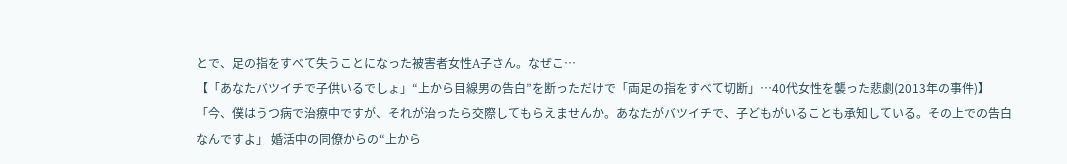とで、足の指をすべて失うことになった被害者女性A子さん。なぜこ…
【「あなたバツイチで子供いるでしょ」“上から目線男の告白”を断っただけで「両足の指をすべて切断」…40代女性を襲った悲劇(2013年の事件)】
「今、僕はうつ病で治療中ですが、それが治ったら交際してもらえませんか。あなたがバツイチで、子どもがいることも承知している。その上での告白なんですよ」 婚活中の同僚からの“上から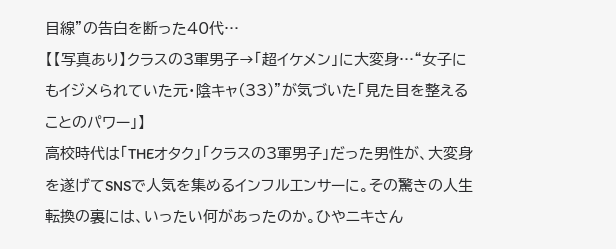目線”の告白を断った40代…
【【写真あり】クラスの3軍男子→「超イケメン」に大変身…“女子にもイジメられていた元・陰キャ(33)”が気づいた「見た目を整えることのパワー」】
高校時代は「THEオタク」「クラスの3軍男子」だった男性が、大変身を遂げてSNSで人気を集めるインフルエンサーに。その驚きの人生転換の裏には、いったい何があったのか。ひやニキさん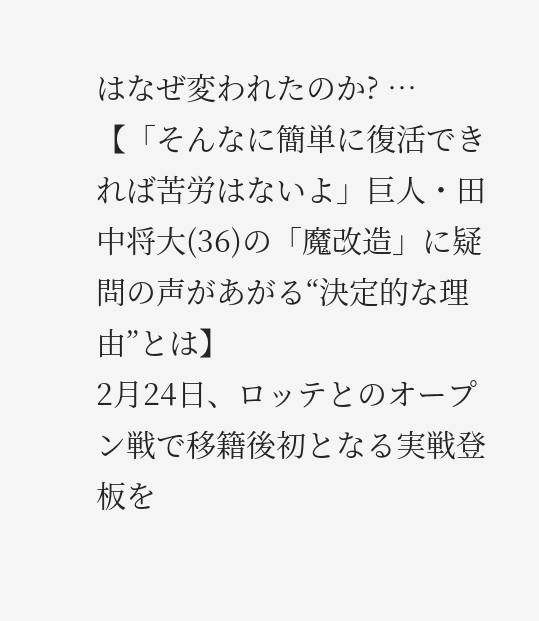はなぜ変われたのか? …
【「そんなに簡単に復活できれば苦労はないよ」巨人・田中将大(36)の「魔改造」に疑問の声があがる“決定的な理由”とは】
2月24日、ロッテとのオープン戦で移籍後初となる実戦登板を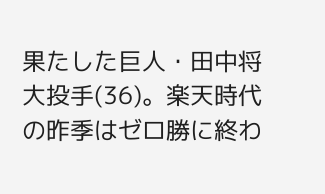果たした巨人・田中将大投手(36)。楽天時代の昨季はゼロ勝に終わ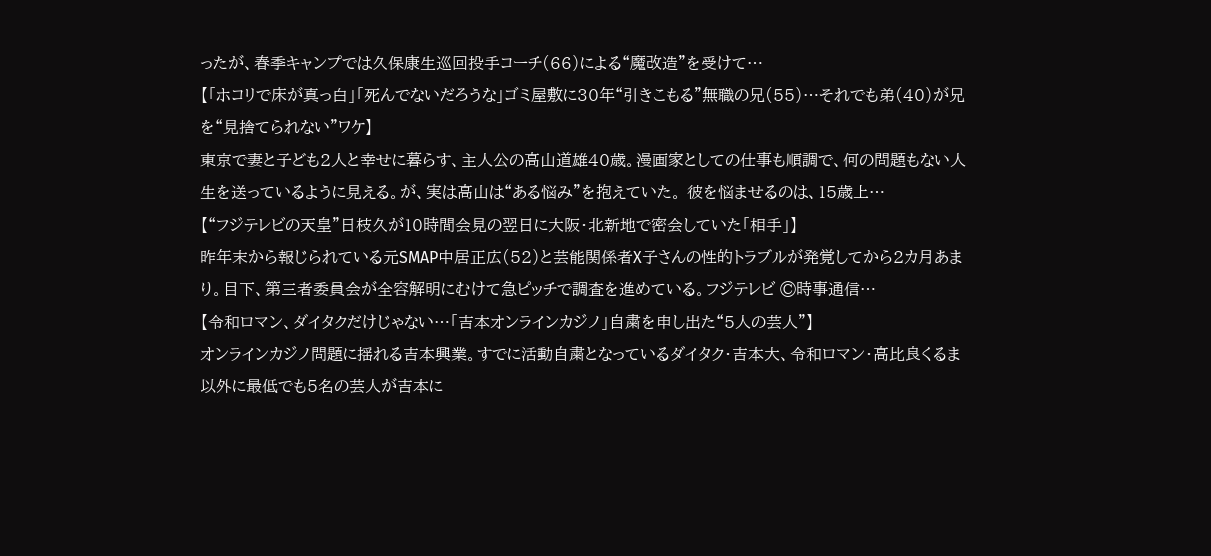ったが、春季キャンプでは久保康生巡回投手コーチ(66)による“魔改造”を受けて…
【「ホコリで床が真っ白」「死んでないだろうな」ゴミ屋敷に30年“引きこもる”無職の兄(55)…それでも弟(40)が兄を“見捨てられない”ワケ】
東京で妻と子ども2人と幸せに暮らす、主人公の高山道雄40歳。漫画家としての仕事も順調で、何の問題もない人生を送っているように見える。が、実は高山は“ある悩み”を抱えていた。 彼を悩ませるのは、15歳上…
【“フジテレビの天皇”日枝久が10時間会見の翌日に大阪・北新地で密会していた「相手」】
昨年末から報じられている元SMAP中居正広(52)と芸能関係者X子さんの性的トラブルが発覚してから2カ月あまり。目下、第三者委員会が全容解明にむけて急ピッチで調査を進めている。フジテレビ ©時事通信…
【令和ロマン、ダイタクだけじゃない…「吉本オンラインカジノ」自粛を申し出た“5人の芸人”】
オンラインカジノ問題に揺れる吉本興業。すでに活動自粛となっているダイタク・吉本大、令和ロマン・高比良くるま以外に最低でも5名の芸人が吉本に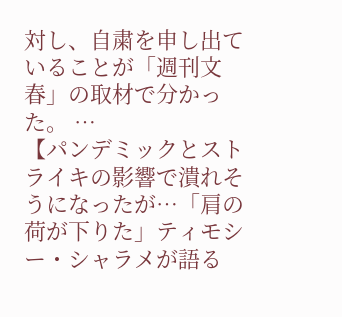対し、自粛を申し出ていることが「週刊文春」の取材で分かった。 …
【パンデミックとストライキの影響で潰れそうになったが…「肩の荷が下りた」ティモシー・シャラメが語る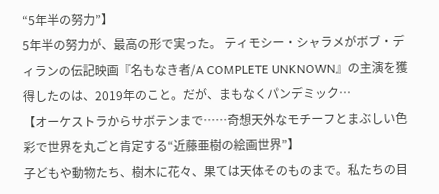“5年半の努力”】
5年半の努力が、最高の形で実った。 ティモシー・シャラメがボブ・ディランの伝記映画『名もなき者/A COMPLETE UNKNOWN』の主演を獲得したのは、2019年のこと。だが、まもなくパンデミック…
【オーケストラからサボテンまで……奇想天外なモチーフとまぶしい色彩で世界を丸ごと肯定する“近藤亜樹の絵画世界”】
子どもや動物たち、樹木に花々、果ては天体そのものまで。私たちの目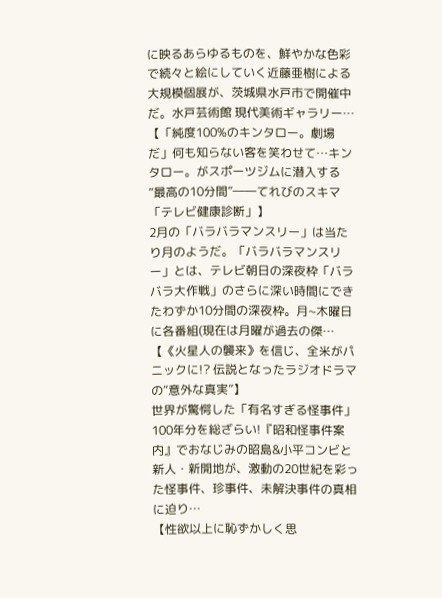に映るあらゆるものを、鮮やかな色彩で続々と絵にしていく近藤亜樹による大規模個展が、茨城県水戸市で開催中だ。水戸芸術館 現代美術ギャラリー…
【「純度100%のキンタロー。劇場だ」何も知らない客を笑わせて…キンタロー。がスポーツジムに潜入する“最高の10分間”――てれびのスキマ「テレビ健康診断」】
2月の「バラバラマンスリー」は当たり月のようだ。「バラバラマンスリー」とは、テレビ朝日の深夜枠「バラバラ大作戦」のさらに深い時間にできたわずか10分間の深夜枠。月~木曜日に各番組(現在は月曜が過去の傑…
【《火星人の襲来》を信じ、全米がパニックに!? 伝説となったラジオドラマの“意外な真実”】
世界が驚愕した「有名すぎる怪事件」100年分を総ざらい!『昭和怪事件案内』でおなじみの昭島&小平コンビと新人・新開地が、激動の20世紀を彩った怪事件、珍事件、未解決事件の真相に迫り…
【性欲以上に恥ずかしく思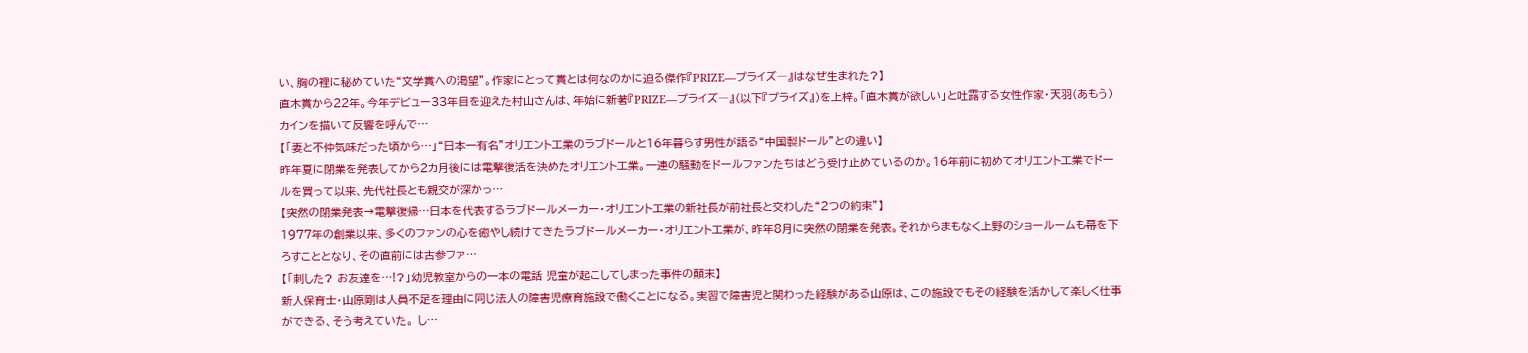い、胸の裡に秘めていた“文学賞への渇望”。作家にとって賞とは何なのかに迫る傑作『PRIZE―プライズ―』はなぜ生まれた?】
直木賞から22年。今年デビュー33年目を迎えた村山さんは、年始に新著『PRIZE―プライズ―』(以下『プライズ』)を上梓。「直木賞が欲しい」と吐露する女性作家・天羽(あもう)カインを描いて反響を呼んで…
【「妻と不仲気味だった頃から…」“日本一有名”オリエント工業のラブドールと16年暮らす男性が語る“中国製ドール”との違い】
昨年夏に閉業を発表してから2カ月後には電撃復活を決めたオリエント工業。一連の騒動をドールファンたちはどう受け止めているのか。16年前に初めてオリエント工業でドールを買って以来、先代社長とも親交が深かっ…
【突然の閉業発表→電撃復帰…日本を代表するラブドールメーカー・オリエント工業の新社長が前社長と交わした“2つの約束”】
1977年の創業以来、多くのファンの心を癒やし続けてきたラブドールメーカー・オリエント工業が、昨年8月に突然の閉業を発表。それからまもなく上野のショールームも幕を下ろすこととなり、その直前には古参ファ…
【「刺した? お友達を…!?」幼児教室からの一本の電話 児童が起こしてしまった事件の顛末】
新人保育士・山原剛は人員不足を理由に同じ法人の障害児療育施設で働くことになる。実習で障害児と関わった経験がある山原は、この施設でもその経験を活かして楽しく仕事ができる、そう考えていた。 し…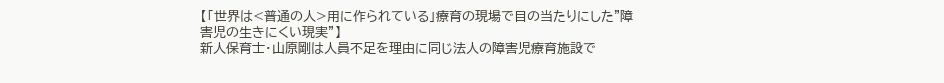【「世界は<普通の人>用に作られている」療育の現場で目の当たりにした"障害児の生きにくい現実”】
新人保育士・山原剛は人員不足を理由に同じ法人の障害児療育施設で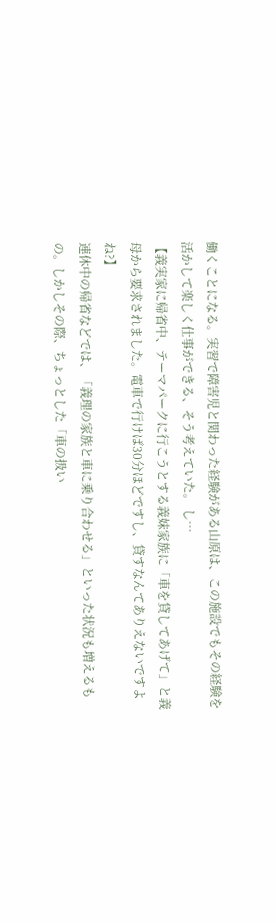働くことになる。実習で障害児と関わった経験がある山原は、この施設でもその経験を活かして楽しく仕事ができる、そう考えていた。 し…
【義実家に帰省中、テーマパークに行こうとする義妹家族に「車を貸してあげて」と義母から要求されました。電車で行けば30分ほどですし、貸すなんてありえないですよね?】
連休中の帰省などでは、「義理の家族と車に乗り合わせる」といった状況も増えるもの。しかしその際、ちょっとした「車の扱い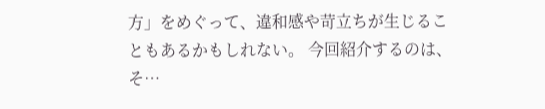方」をめぐって、違和感や苛立ちが生じることもあるかもしれない。 今回紹介するのは、そ…